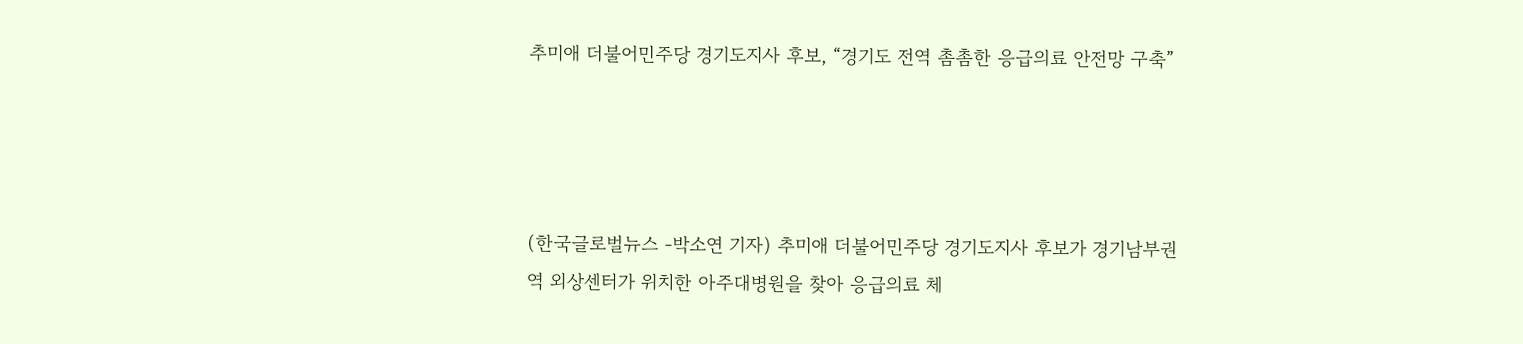추미애 더불어민주당 경기도지사 후보, “경기도 전역 촘촘한 응급의료 안전망 구축”




(한국글로벌뉴스 -박소연 기자) 추미애 더불어민주당 경기도지사 후보가 경기남부권역 외상센터가 위치한 아주대병원을 찾아 응급의료 체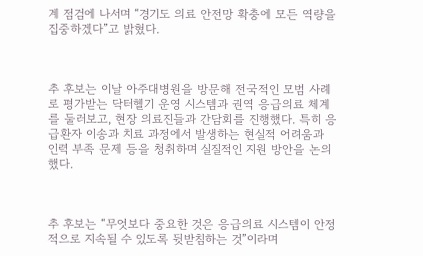계 점검에 나서며 “경기도 의료 안전망 확충에 모든 역량을 집중하겠다”고 밝혔다.



추 후보는 이날 아주대병원을 방문해 전국적인 모범 사례로 평가받는 닥터헬기 운영 시스템과 권역 응급의료 체계를 둘러보고, 현장 의료진들과 간담회를 진행했다. 특히 응급환자 이송과 치료 과정에서 발생하는 현실적 어려움과 인력 부족 문제 등을 청취하며 실질적인 지원 방안을 논의했다.



추 후보는 “무엇보다 중요한 것은 응급의료 시스템이 안정적으로 지속될 수 있도록 뒷받침하는 것”이라며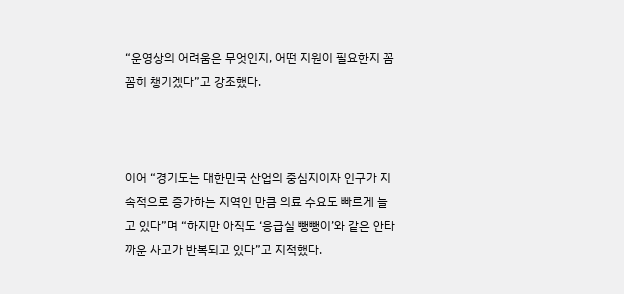“운영상의 어려움은 무엇인지, 어떤 지원이 필요한지 꼼꼼히 챙기겠다”고 강조했다.



이어 “경기도는 대한민국 산업의 중심지이자 인구가 지속적으로 증가하는 지역인 만큼 의료 수요도 빠르게 늘고 있다”며 “하지만 아직도 ‘응급실 뺑뺑이’와 같은 안타까운 사고가 반복되고 있다”고 지적했다.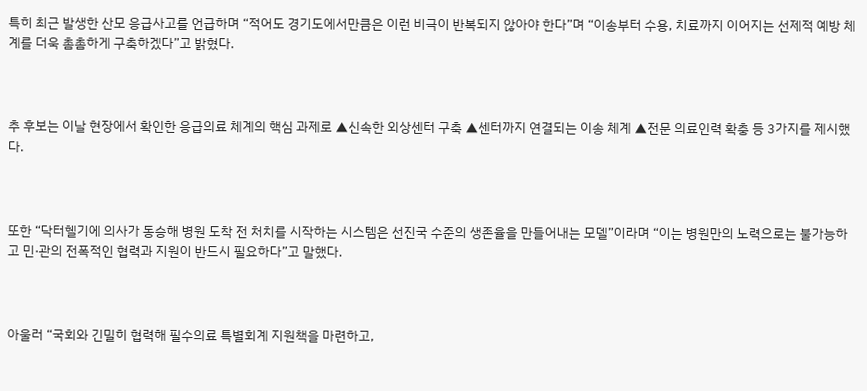특히 최근 발생한 산모 응급사고를 언급하며 “적어도 경기도에서만큼은 이런 비극이 반복되지 않아야 한다”며 “이송부터 수용, 치료까지 이어지는 선제적 예방 체계를 더욱 촘촘하게 구축하겠다”고 밝혔다.



추 후보는 이날 현장에서 확인한 응급의료 체계의 핵심 과제로 ▲신속한 외상센터 구축 ▲센터까지 연결되는 이송 체계 ▲전문 의료인력 확충 등 3가지를 제시했다.



또한 “닥터헬기에 의사가 동승해 병원 도착 전 처치를 시작하는 시스템은 선진국 수준의 생존율을 만들어내는 모델”이라며 “이는 병원만의 노력으로는 불가능하고 민·관의 전폭적인 협력과 지원이 반드시 필요하다”고 말했다.



아울러 “국회와 긴밀히 협력해 필수의료 특별회계 지원책을 마련하고,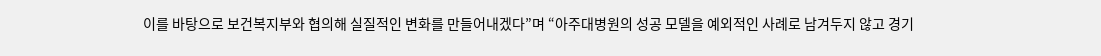이를 바탕으로 보건복지부와 협의해 실질적인 변화를 만들어내겠다”며 “아주대병원의 성공 모델을 예외적인 사례로 남겨두지 않고 경기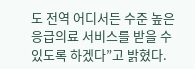도 전역 어디서든 수준 높은 응급의료 서비스를 받을 수 있도록 하겠다”고 밝혔다.